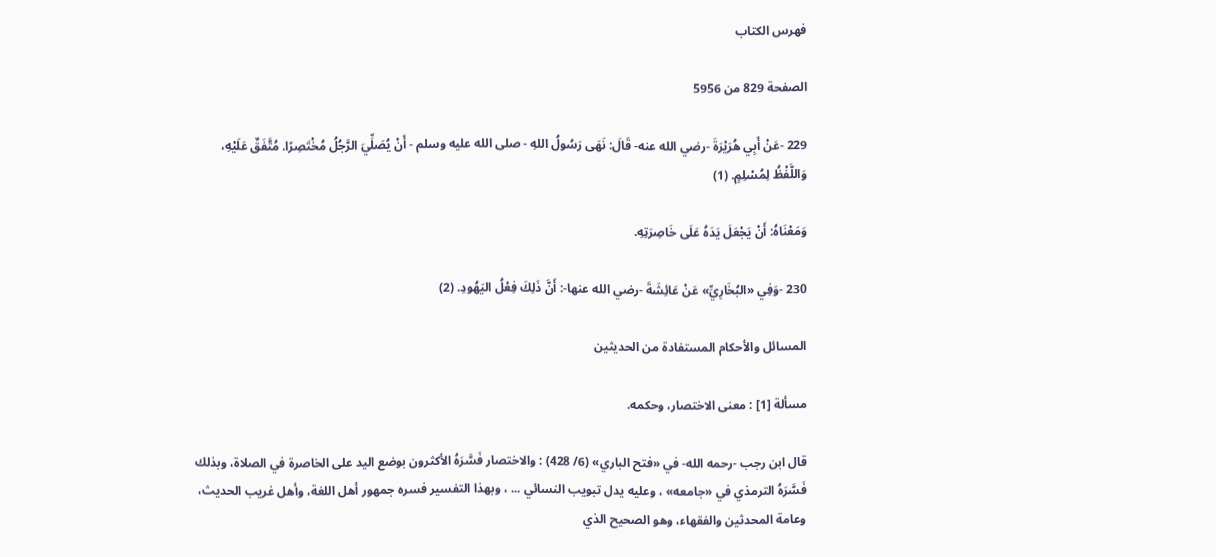فهرس الكتاب

الصفحة 829 من 5956

229 -عَنْ أَبِي هُرَيْرَةَ -رضي الله عنه- قَالَ: نَهَى رَسُولُ اللهِ - صلى الله عليه وسلم - أَنْ يُصَلِّيَ الرَّجُلُ مُخْتَصِرًا. مُتَّفَقٌ عَلَيْهِ، وَاللَّفْظُ لِمُسْلِمٍ. (1)

وَمَعْنَاهُ: أَنْ يَجْعَلَ يَدَهُ عَلَى خَاصِرَتِهِ.

230 -وَفِي «البُخَارِيِّ» عَنْ عَائِشَةَ -رضي الله عنها-: أَنَّ ذَلِكَ فِعْلُ اليَهُودِ. (2)

المسائل والأحكام المستفادة من الحديثين

مسألة [1] : معنى الاختصار، وحكمه.

قال ابن رجب -رحمه الله- في «فتح الباري» (6/ 428) : والاختصار فَسَّرَهُ الأكثرون بوضع اليد على الخاصرة في الصلاة، وبذلك فَسَّرَهُ الترمذي في «جامعه» ، وعليه يدل تبويب النسائي ... ، وبهذا التفسير فسره جمهور أهل اللغة، وأهل غريب الحديث، وعامة المحدثين والفقهاء، وهو الصحيح الذي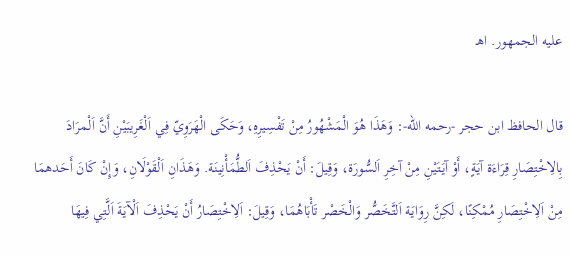عليه الجمهور. اهـ

قال الحافظ ابن حجر -رحمه الله-: وَهَذَا هُوَ الْمَشْهُورُ مِنْ تَفْسِيرِهِ، وَحَكَى الْهَرَوِيّ فِي اَلْغَرِيبَيْنِ أَنَّ اَلْمرَادَ بِالِاخْتِصَارِ قِرَاءَة آيَةٍ، أَوْ آيَتَيْنِ مِنْ آخِرِ اَلسُّورَة، وَقِيلَ: أَنْ يَحْذِفَ اَلطُّمَأْنِينَة. وَهَذَانِ اَلْقَوْلَانِ، وَإِنْ كَانَ أَحَدهمَا مِنْ اَلِاخْتِصَارِ مُمْكِنًا، لَكِنَّ رِوَايَة اَلتَّخَصُّر وَالْخَصْر تَأْبَاهُمَا، وَقِيلَ: اَلِاخْتِصَارُ أَنْ يَحْذِفَ اَلْآيَةَ اَلَّتِي فِيهَا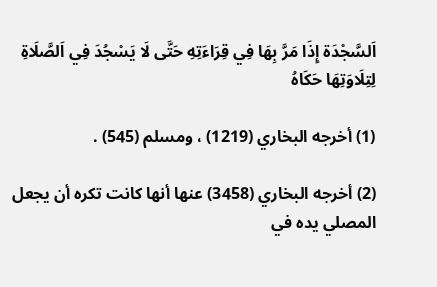اَلسَّجْدَة إِذَا مَرَّ بِهَا فِي قِرَاءَتِهِ حَتَّى لَا يَسْجُدَ فِي اَلصَّلَاةِ لِتِلَاوَتِهَا حَكَاهُ

(1) أخرجه البخاري (1219) ، ومسلم (545) .

(2) أخرجه البخاري (3458) عنها أنها كانت تكره أن يجعل المصلي يده في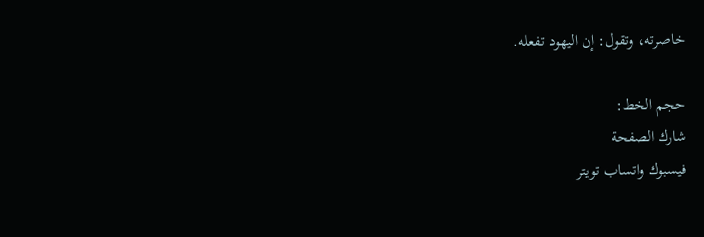خاصرته، وتقول: إن اليهود تفعله.

حجم الخط:
شارك الصفحة
فيسبوك واتساب تويتر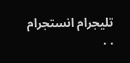تليجرام انستجرام
. .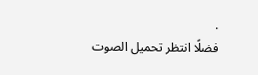.
فضلًا انتظر تحميل الصوت